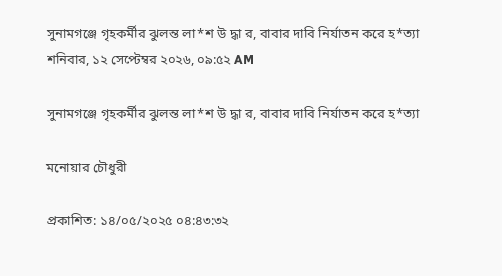সুনামগঞ্জে গৃহকর্মীর ঝুলন্ত লা*শ উ দ্ধা র, বাবার দাবি নির্যাতন করে হ*ত্যা
শনিবার, ১২ সেপ্টেম্বর ২০২৬, ০৯:৫২ AM

সুনামগঞ্জে গৃহকর্মীর ঝুলন্ত লা*শ উ দ্ধা র, বাবার দাবি নির্যাতন করে হ*ত্যা

মনোয়ার চৌধুরী

প্রকাশিত: ১৪/০৫/২০২৫ ০৪:৪৩:৩২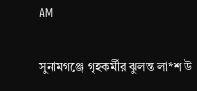AM

সুনামগঞ্জে গৃহকর্মীর ঝুলন্ত লা*শ উ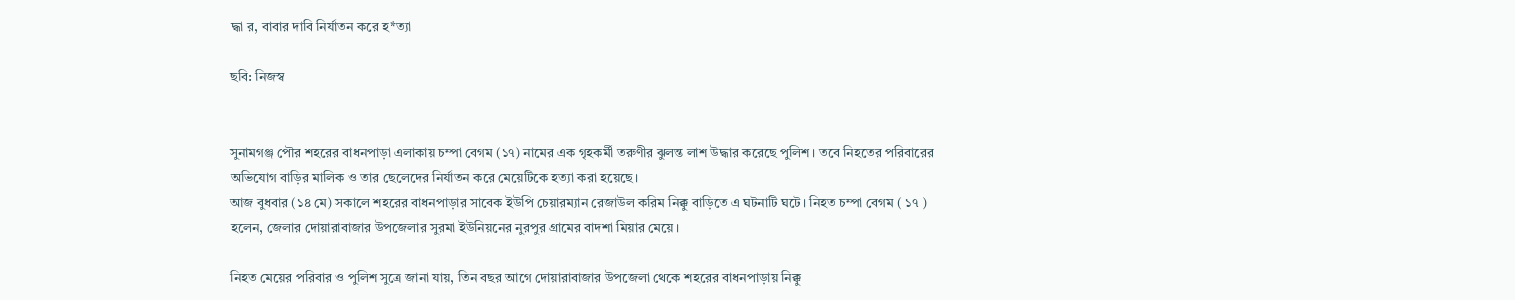দ্ধা র, বাবার দাবি নির্যাতন করে হ*ত্যা

ছবি: নিজস্ব


সুনামগঞ্জ পৌর শহরের বাধনপাড়া এলাকায় চম্পা বেগম (১৭) নামের এক গৃহকর্মী তরুণীর ঝুলন্ত লাশ উদ্ধার করেছে পুলিশ। তবে নিহতের পরিবারের অভিযোগ বাড়ির মালিক ও তার ছেলেদের নির্যাতন করে মেয়েটিকে হত্যা করা হয়েছে।
আজ বুধবার (১৪ মে) সকালে শহরের বাধনপাড়ার সাবেক ইউপি চেয়ারম্যান রেজাউল করিম নিক্কু বাড়িতে এ ঘটনাটি ঘটে। নিহত চম্পা বেগম ( ১৭ ) হলেন, জেলার দোয়ারাবাজার উপজেলার সুরমা ইউনিয়নের নুরপুর গ্রামের বাদশা মিয়ার মেয়ে।

নিহত মেয়ের পরিবার ও পুলিশ সুত্রে জানা যায়, তিন বছর আগে দোয়ারাবাজার উপজেলা থেকে শহরের বাধনপাড়ায় নিক্কু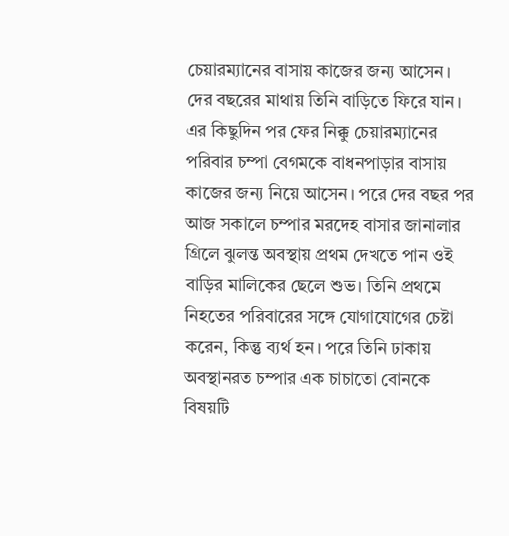চেয়ারম্যানের বাসায় কাজের জন্য আসেন। দের বছরের মাথায় তিনি বাড়িতে ফিরে যান। এর কিছুদিন পর ফের নিক্কু চেয়ারম্যানের পরিবার চম্পা বেগমকে বাধনপাড়ার বাসায় কাজের জন্য নিয়ে আসেন। পরে দের বছর পর আজ সকালে চম্পার মরদেহ বাসার জানালার গ্রিলে ঝুলন্ত অবস্থায় প্রথম দেখতে পান ওই বাড়ির মালিকের ছেলে শুভ। তিনি প্রথমে নিহতের পরিবারের সঙ্গে যোগাযোগের চেষ্টা করেন, কিন্তু ব্যর্থ হন। পরে তিনি ঢাকায় অবস্থানরত চম্পার এক চাচাতো বোনকে বিষয়টি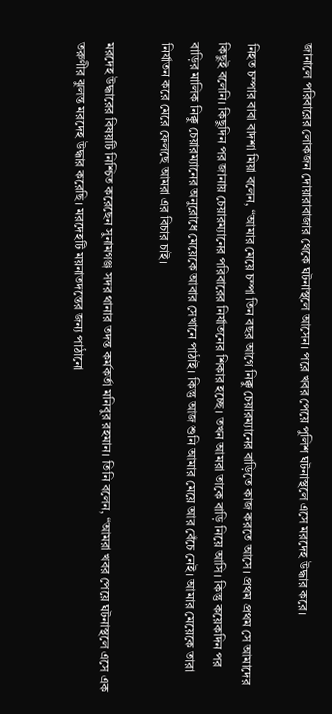জানালে পরিবারের লোকজন দোয়ারাবাজার থেকে ঘটনাস্থলে আসেন। পরে খবর পেয়ে পুলিশ ঘটনাস্থলে এসে মরদেহ উদ্ধার করে।

নিহত চম্পার বাবা বাদশা মিয়া বলেন, “আমার মেয়ে চম্পা তিন বছর আগে নিক্কু চেয়ারম্যানের বাড়িতে কাজ করতে আসে। প্রথম প্রথম সে আমাদের কিছুই বলেনি। কিছুদিন পর জানায় চেয়ারম্যানের পরিবারের নির্যাতনের শিকার হচ্ছে। তখন আমরা তাকে বাড়ি নিয়ে আসি। কিন্তু কয়েকদিন পর বাড়ির মালিক নিক্কু চেয়ারম্যানের অনুরোধে মেয়েকে আবার সেখানে পাঠাই। কিন্তু আজ শুনি আমার মেয়ে আর বেঁচে নেই। আমার মেয়েকে তারা নির্যাতন করে মেরে ফেলছে আমরা এর বিচার চাই।

মরদেহ উদ্ধারের বিষয়টি নিশ্চিত করেছেন সুনামগঞ্জ সদর থানার তদন্ত কর্মকর্তা মনিবুর রহমান। তিনি বলেন, “আমরা খবর পেয়ে ঘটনাস্থলে এসে এক তরুণীর ঝুলন্ত মরদেহ উদ্ধার করেছি। মরদেহটি ময়নাতদন্তের জন্য পাঠানো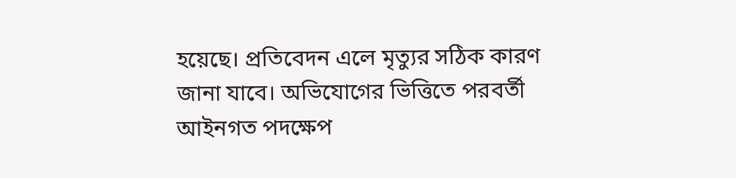হয়েছে। প্রতিবেদন এলে মৃত্যুর সঠিক কারণ জানা যাবে। অভিযোগের ভিত্তিতে পরবর্তী আইনগত পদক্ষেপ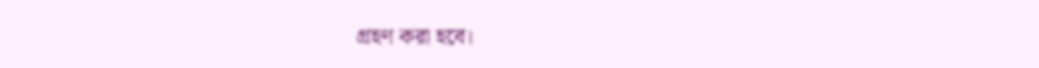গ্রহণ করা হবে।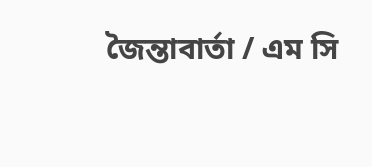জৈন্তাবার্তা / এম সি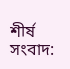শীর্ষ সংবাদ: